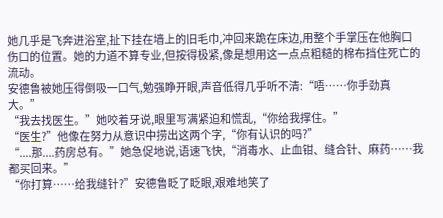她几乎是飞奔进浴室,扯下挂在墙上的旧毛巾,冲回来跪在床边,用整个手掌压在他胸口伤口的位置。她的力道不算专业,但按得极紧,像是想用这一点点粗糙的棉布挡住死亡的流动。
安德鲁被她压得倒吸一口气,勉强睁开眼,声音低得几乎听不清:“唔……你手劲真大。”
“我去找医生。”她咬着牙说,眼里写满紧迫和慌乱,“你给我撑住。”
“医生?”他像在努力从意识中捞出这两个字,“你有认识的吗?”
“....那....药房总有。”她急促地说,语速飞快,“消毒水、止血钳、缝合针、麻药……我都买回来。”
“你打算……给我缝针?”安德鲁眨了眨眼,艰难地笑了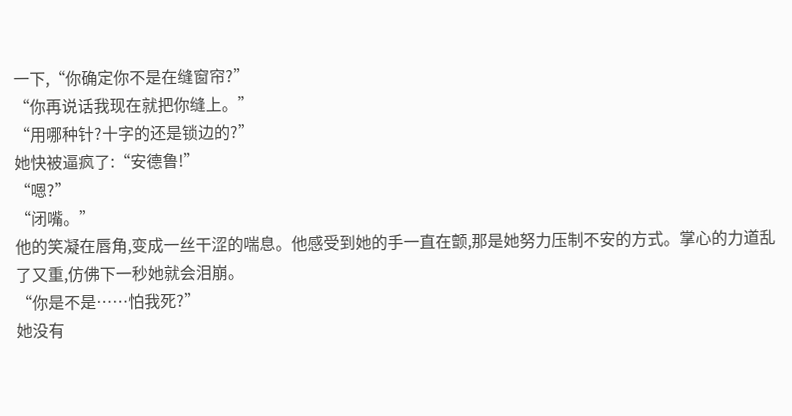一下,“你确定你不是在缝窗帘?”
“你再说话我现在就把你缝上。”
“用哪种针?十字的还是锁边的?”
她快被逼疯了:“安德鲁!”
“嗯?”
“闭嘴。”
他的笑凝在唇角,变成一丝干涩的喘息。他感受到她的手一直在颤,那是她努力压制不安的方式。掌心的力道乱了又重,仿佛下一秒她就会泪崩。
“你是不是……怕我死?”
她没有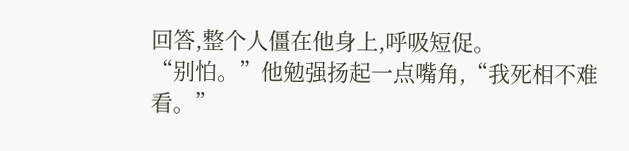回答,整个人僵在他身上,呼吸短促。
“别怕。”他勉强扬起一点嘴角,“我死相不难看。”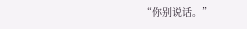“你别说话。”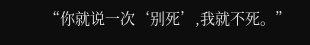“你就说一次‘别死’,我就不死。”